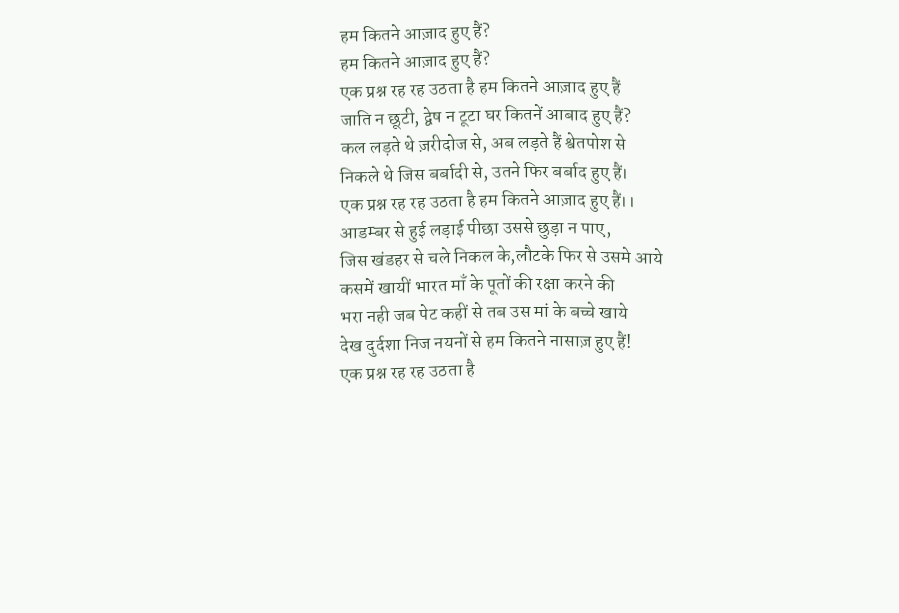हम कितने आज़ाद हुए हैं?
हम कितने आज़ाद हुए हैं?
एक प्रश्न रह रह उठता है हम कितने आज़ाद हुए हैं
जाति न छूटी, द्वेष न टूटा घर कितनें आबाद हुए हैं?
कल लड़ते थे ज़रीदोज से, अब लड़ते हैं श्वेतपोश से
निकले थे जिस बर्बादी से, उतने फिर बर्बाद हुए हैं।
एक प्रश्न रह रह उठता है हम कितने आज़ाद हुए हैं।।
आडम्बर से हुई लड़ाई पीछा उससे छुड़ा न पाए,
जिस खंडहर से चले निकल के,लौटके फिर से उसमे आये
कसमें खायीं भारत माँ के पूतों की रक्षा करने की
भरा नही जब पेट कहीं से तब उस मां के बच्चे खाये
देख दुर्दशा निज नयनों से हम कितने नासाज़ हुए हैं!
एक प्रश्न रह रह उठता है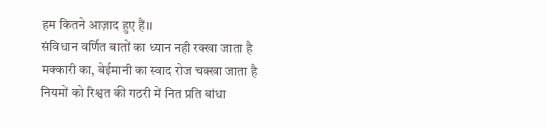हम कितने आज़ाद हुए हैं।।
संविधान वर्णित बातों का ध्यान नही रक्खा जाता है
मक्कारी का, बेईमानी का स्वाद रोज चक्खा जाता है
नियमों को रिश्वत की गठरी में नित प्रति बांधा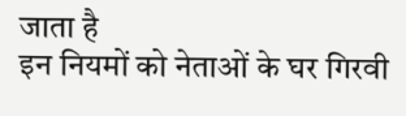जाता है
इन नियमों को नेताओं के घर गिरवी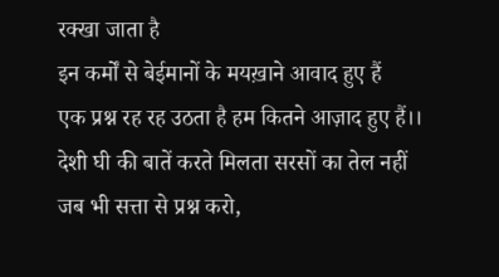रक्खा जाता है
इन कर्मों से बेईमानों के मयख़ाने आवाद हुए हैं
एक प्रश्न रह रह उठता है हम कितने आज़ाद हुए हैं।।
देशी घी की बातें करते मिलता सरसों का तेल नहीं
जब भी सत्ता से प्रश्न करो,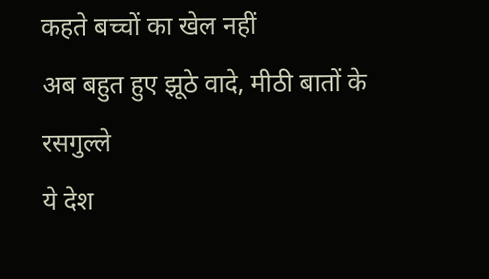कहते बच्चों का खेल नहीं
अब बहुत हुए झूठे वादे, मीठी बातों के रसगुल्ले
ये देश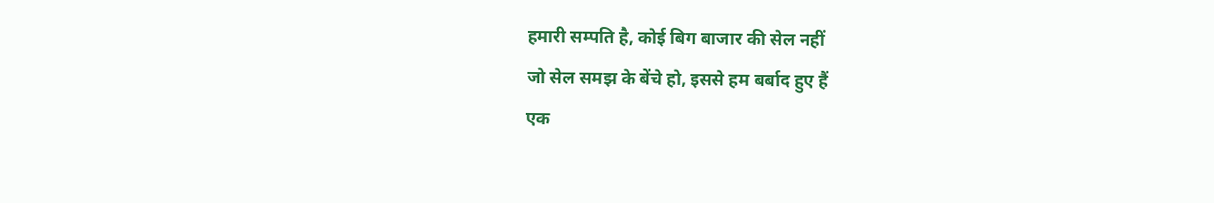हमारी सम्पति है, कोई बिग बाजार की सेल नहीं
जो सेल समझ के बेंचे हो, इससे हम बर्बाद हुए हैं
एक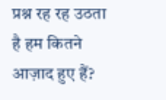प्रश्न रह रह उठता है हम कितने आज़ाद हुए हैं?